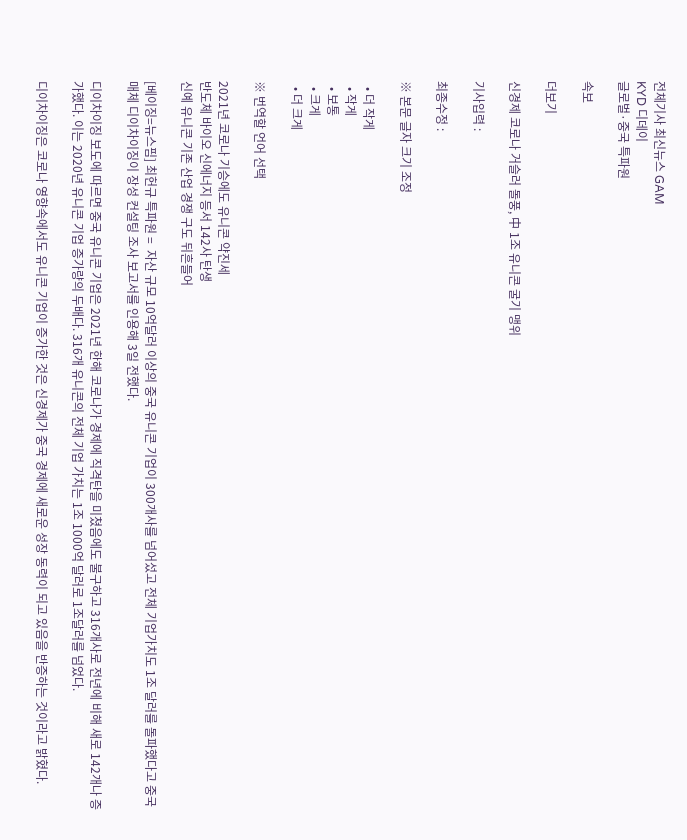전체기사 최신뉴스 GAM
KYD 디데이
글로벌·중국 특파원

속보

더보기

신경제 코로나 거슬러 돌풍, 中 1조 유니콘 굴기 맹위

기사입력 :

최종수정 :

※ 본문 글자 크기 조정

  • 더 작게
  • 작게
  • 보통
  • 크게
  • 더 크게

※ 번역할 언어 선택

2021년 코로나 기승에도 유니콘 약진세
반도체 바이오 신에너지 등서 142사 탄생
신예 유니콘 기존 산업 경쟁 구도 뒤흔들어

[베이징=뉴스핌] 최헌규 특파원 =  자산 규모 10억달러 이상의 중국 유니콘 기업이 300개사를 넘어섰고 전체 기업가치도 1조 달러를 돌파했다고 중국 매체 디이차이징이 장성 컨설팅 조사 보고서를 인용해 3일 전했다.

디이차이징 보도에 따르면 중국 유니콘 기업은 2021년 한해 코로나가 경제에 직격탄을 미쳤음에도 불구하고 316개사로 전년에 비해 새로 142개나 증가했다. 이는 2020년 유니콘 기업 증가량의 두배다. 316개 유니콘의 전체 기업 가치는 1조 1000억 달러로 1조달러를 넘었다.

디이차이징은 코로나 영향속에서도 유니콘 기업이 증가한 것은 신경제가 중국 경제에 새로운 성장 동력이 되고 있음을 반증하는 것이라고 밝혔다.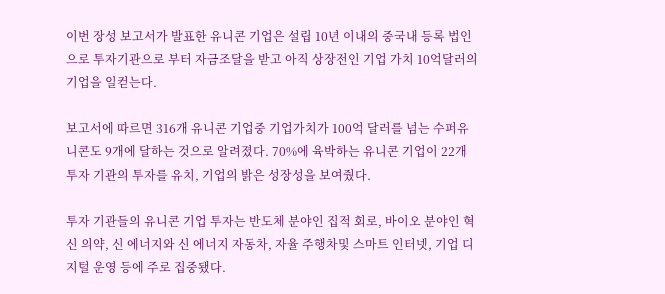이번 장성 보고서가 발표한 유니콘 기업은 설립 10년 이내의 중국내 등록 법인으로 투자기관으로 부터 자금조달을 받고 아직 상장전인 기업 가치 10억달러의 기업을 일컫는다.

보고서에 따르면 316개 유니콘 기업중 기업가치가 100억 달러를 넘는 수퍼유니콘도 9개에 달하는 것으로 알려졌다. 70%에 육박하는 유니콘 기업이 22개 투자 기관의 투자를 유치, 기업의 밝은 성장성을 보여줬다.

투자 기관들의 유니콘 기업 투자는 반도체 분야인 집적 회로, 바이오 분야인 혁신 의약, 신 에너지와 신 에너지 자동차, 자율 주행차및 스마트 인터넷, 기업 디지털 운영 등에 주로 집중됐다.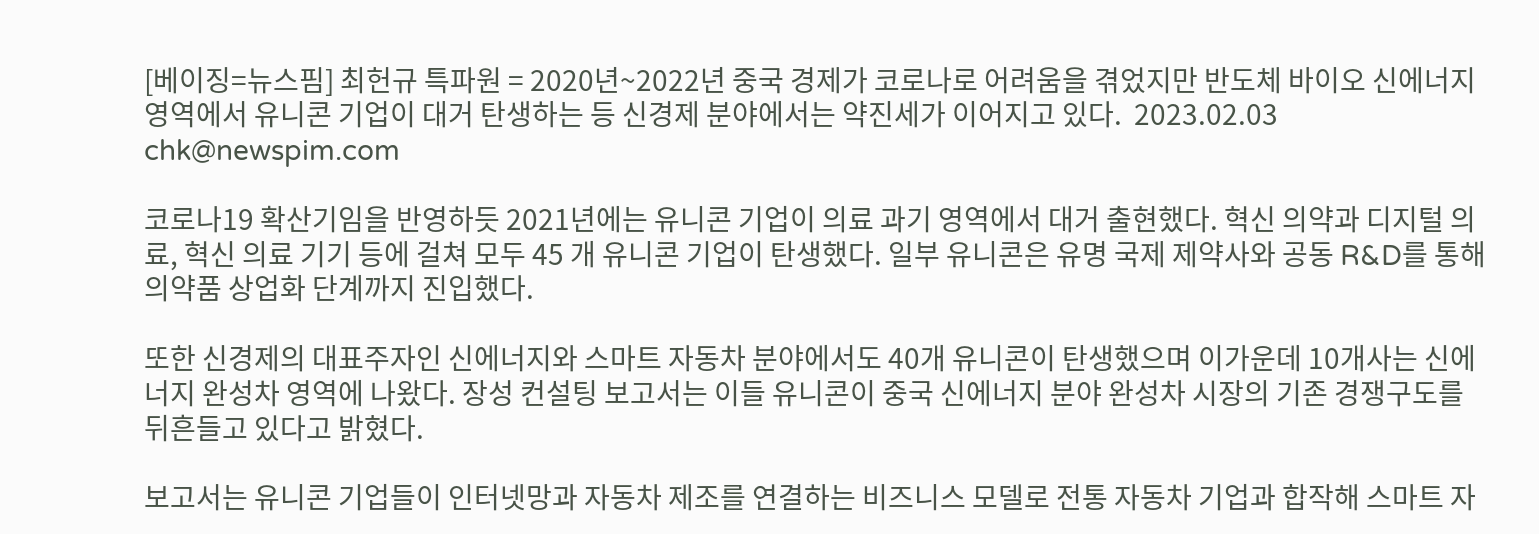[베이징=뉴스핌] 최헌규 특파원 = 2020년~2022년 중국 경제가 코로나로 어려움을 겪었지만 반도체 바이오 신에너지 영역에서 유니콘 기업이 대거 탄생하는 등 신경제 분야에서는 약진세가 이어지고 있다.  2023.02.03 chk@newspim.com

코로나19 확산기임을 반영하듯 2021년에는 유니콘 기업이 의료 과기 영역에서 대거 출현했다. 혁신 의약과 디지털 의료, 혁신 의료 기기 등에 걸쳐 모두 45 개 유니콘 기업이 탄생했다. 일부 유니콘은 유명 국제 제약사와 공동 R&D를 통해 의약품 상업화 단계까지 진입했다.

또한 신경제의 대표주자인 신에너지와 스마트 자동차 분야에서도 40개 유니콘이 탄생했으며 이가운데 10개사는 신에너지 완성차 영역에 나왔다. 장성 컨설팅 보고서는 이들 유니콘이 중국 신에너지 분야 완성차 시장의 기존 경쟁구도를 뒤흔들고 있다고 밝혔다.

보고서는 유니콘 기업들이 인터넷망과 자동차 제조를 연결하는 비즈니스 모델로 전통 자동차 기업과 합작해 스마트 자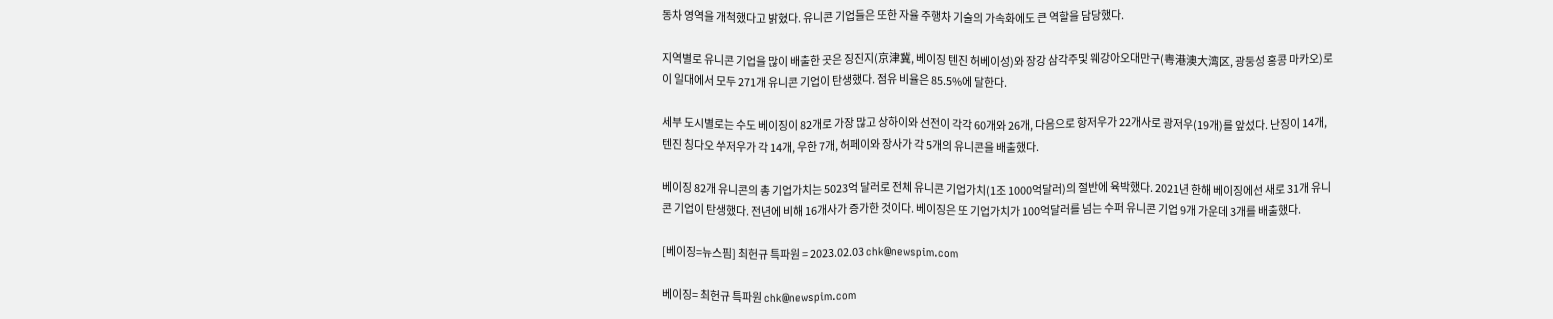동차 영역을 개척했다고 밝혔다. 유니콘 기업들은 또한 자율 주행차 기술의 가속화에도 큰 역할을 담당했다.

지역별로 유니콘 기업을 많이 배출한 곳은 징진지(京津冀, 베이징 텐진 허베이성)와 장강 삼각주및 웨강아오대만구(粤港澳大湾区, 광둥성 홍콩 마카오)로 이 일대에서 모두 271개 유니콘 기업이 탄생했다. 점유 비율은 85.5%에 달한다.

세부 도시별로는 수도 베이징이 82개로 가장 많고 상하이와 선전이 각각 60개와 26개, 다음으로 항저우가 22개사로 광저우(19개)를 앞섰다. 난징이 14개, 텐진 칭다오 쑤저우가 각 14개, 우한 7개, 허페이와 장사가 각 5개의 유니콘을 배출했다.

베이징 82개 유니콘의 총 기업가치는 5023억 달러로 전체 유니콘 기업가치(1조 1000억달러)의 절반에 육박했다. 2021년 한해 베이징에선 새로 31개 유니콘 기업이 탄생했다. 전년에 비해 16개사가 증가한 것이다. 베이징은 또 기업가치가 100억달러를 넘는 수퍼 유니콘 기업 9개 가운데 3개를 배출했다.

[베이징=뉴스핌] 최헌규 특파원 = 2023.02.03 chk@newspim.com

베이징= 최헌규 특파원 chk@newspim.com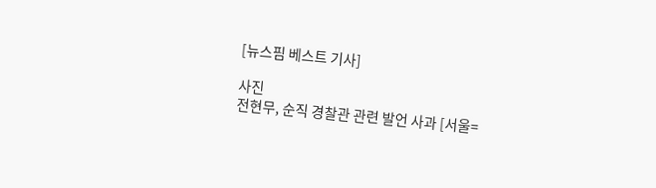[뉴스핌 베스트 기사]

사진
전현무, 순직 경찰관 관련 발언 사과 [서울=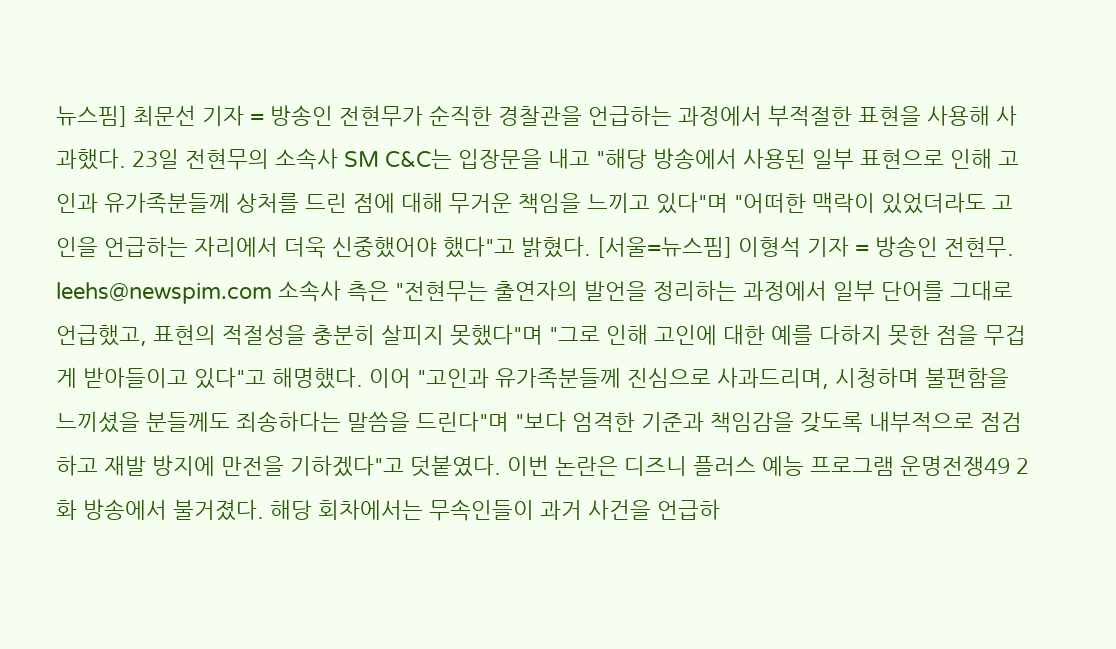뉴스핌] 최문선 기자 = 방송인 전현무가 순직한 경찰관을 언급하는 과정에서 부적절한 표현을 사용해 사과했다. 23일 전현무의 소속사 SM C&C는 입장문을 내고 "해당 방송에서 사용된 일부 표현으로 인해 고인과 유가족분들께 상처를 드린 점에 대해 무거운 책임을 느끼고 있다"며 "어떠한 맥락이 있었더라도 고인을 언급하는 자리에서 더욱 신중했어야 했다"고 밝혔다. [서울=뉴스핌] 이형석 기자 = 방송인 전현무. leehs@newspim.com 소속사 측은 "전현무는 출연자의 발언을 정리하는 과정에서 일부 단어를 그대로 언급했고, 표현의 적절성을 충분히 살피지 못했다"며 "그로 인해 고인에 대한 예를 다하지 못한 점을 무겁게 받아들이고 있다"고 해명했다. 이어 "고인과 유가족분들께 진심으로 사과드리며, 시청하며 불편함을 느끼셨을 분들께도 죄송하다는 말씀을 드린다"며 "보다 엄격한 기준과 책임감을 갖도록 내부적으로 점검하고 재발 방지에 만전을 기하겠다"고 덧붙였다. 이번 논란은 디즈니 플러스 예능 프로그램 운명전쟁49 2화 방송에서 불거졌다. 해당 회차에서는 무속인들이 과거 사건을 언급하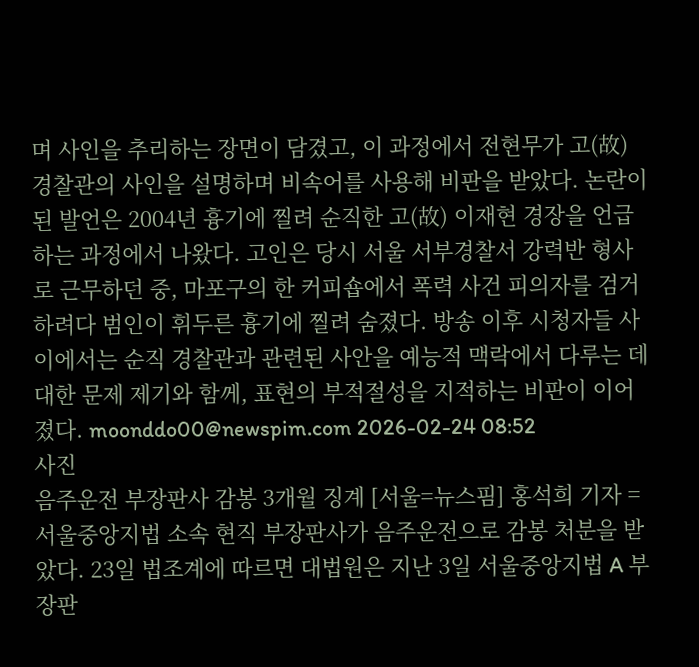며 사인을 추리하는 장면이 담겼고, 이 과정에서 전현무가 고(故) 경찰관의 사인을 설명하며 비속어를 사용해 비판을 받았다. 논란이 된 발언은 2004년 흉기에 찔려 순직한 고(故) 이재현 경장을 언급하는 과정에서 나왔다. 고인은 당시 서울 서부경찰서 강력반 형사로 근무하던 중, 마포구의 한 커피숍에서 폭력 사건 피의자를 검거하려다 범인이 휘두른 흉기에 찔려 숨졌다. 방송 이후 시청자들 사이에서는 순직 경찰관과 관련된 사안을 예능적 맥락에서 다루는 데 대한 문제 제기와 함께, 표현의 부적절성을 지적하는 비판이 이어졌다. moonddo00@newspim.com 2026-02-24 08:52
사진
음주운전 부장판사 감봉 3개월 징계 [서울=뉴스핌] 홍석희 기자 = 서울중앙지법 소속 현직 부장판사가 음주운전으로 감봉 처분을 받았다. 23일 법조계에 따르면 대법원은 지난 3일 서울중앙지법 A 부장판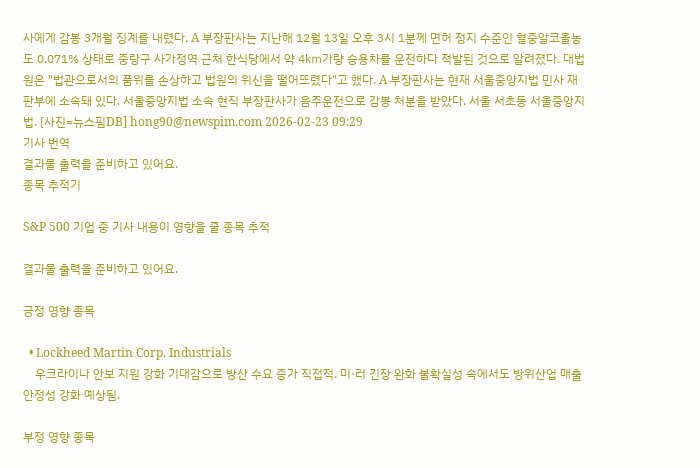사에게 감봉 3개월 징계를 내렸다. A 부장판사는 지난해 12월 13일 오후 3시 1분께 면허 정지 수준인 혈중알코올농도 0.071% 상태로 중랑구 사가정역 근처 한식당에서 약 4㎞가량 승용차를 운전하다 적발된 것으로 알려졌다. 대법원은 "법관으로서의 품위를 손상하고 법원의 위신을 떨어뜨렸다"고 했다. A 부장판사는 현재 서울중앙지법 민사 재판부에 소속돼 있다. 서울중앙지법 소속 현직 부장판사가 음주운전으로 감봉 처분을 받았다. 서울 서초동 서울중앙지법. [사진=뉴스핌DB] hong90@newspim.com 2026-02-23 09:29
기사 번역
결과물 출력을 준비하고 있어요.
종목 추적기

S&P 500 기업 중 기사 내용이 영향을 줄 종목 추적

결과물 출력을 준비하고 있어요.

긍정 영향 종목

  • Lockheed Martin Corp. Industrials
    우크라이나 안보 지원 강화 기대감으로 방산 수요 증가 직접적. 미·러 긴장 완화 불확실성 속에서도 방위산업 매출 안정성 강화 예상됨.

부정 영향 종목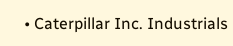• Caterpillar Inc. Industrials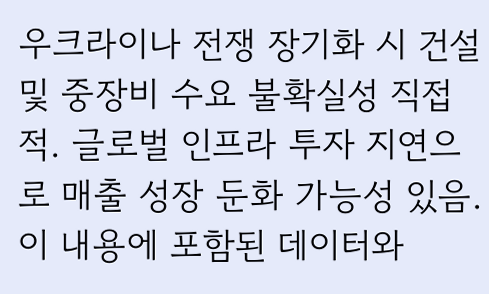우크라이나 전쟁 장기화 시 건설 및 중장비 수요 불확실성 직접적. 글로벌 인프라 투자 지연으로 매출 성장 둔화 가능성 있음.
이 내용에 포함된 데이터와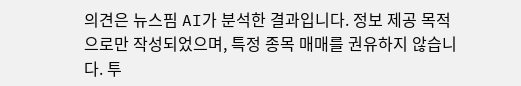의견은 뉴스핌 AI가 분석한 결과입니다. 정보 제공 목적으로만 작성되었으며, 특정 종목 매매를 권유하지 않습니다. 투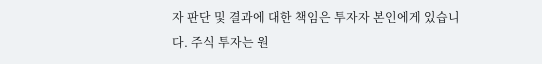자 판단 및 결과에 대한 책임은 투자자 본인에게 있습니다. 주식 투자는 원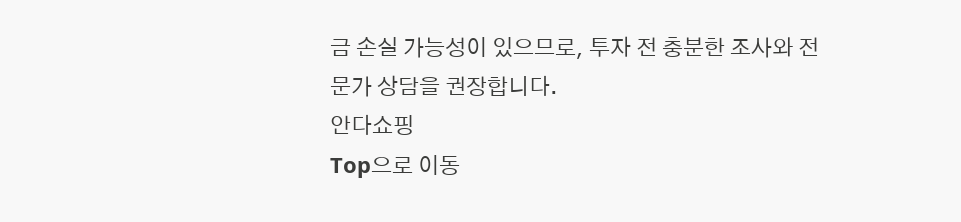금 손실 가능성이 있으므로, 투자 전 충분한 조사와 전문가 상담을 권장합니다.
안다쇼핑
Top으로 이동